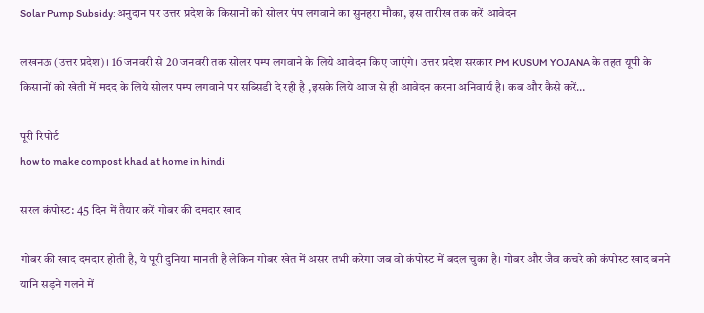Solar Pump Subsidy:अनुदान पर उत्तर प्रदेश के किसानों को सोलर पंप लगवाने का सुनहरा मौका, इस तारीख तक करें आवेदन

लखनऊ (उत्तर प्रदेश)। 16 जनवरी से 20 जनवरी तक सोलर पम्प लगवाने के लिये आवेदन किए जाएंगे। उत्तर प्रदेश सरकार PM KUSUM YOJANA के तहत यूपी के किसानों को खेती में मदद के लिये सोलर पम्प लगवाने पर सब्सिडी दे रही है ,इसके लिये आज से ही आवेदन करना अनिवार्य है। कब और कैसे करें…

पूरी र‍िपोर्ट
how to make compost khad at home in hindi

सरल कंपोस्ट: 45 दिन में तैयार करें गोबर की दमदार खाद

गोबर की खाद दमदार होती है, ये पूरी दुनिया मानती है लेकिन गोबर खेत में असर तभी करेगा जब वो कंपोस्ट में बदल चुका है। गोबर और जैव कचरे को कंपोस्ट खाद बनने यानि सड़ने गलने में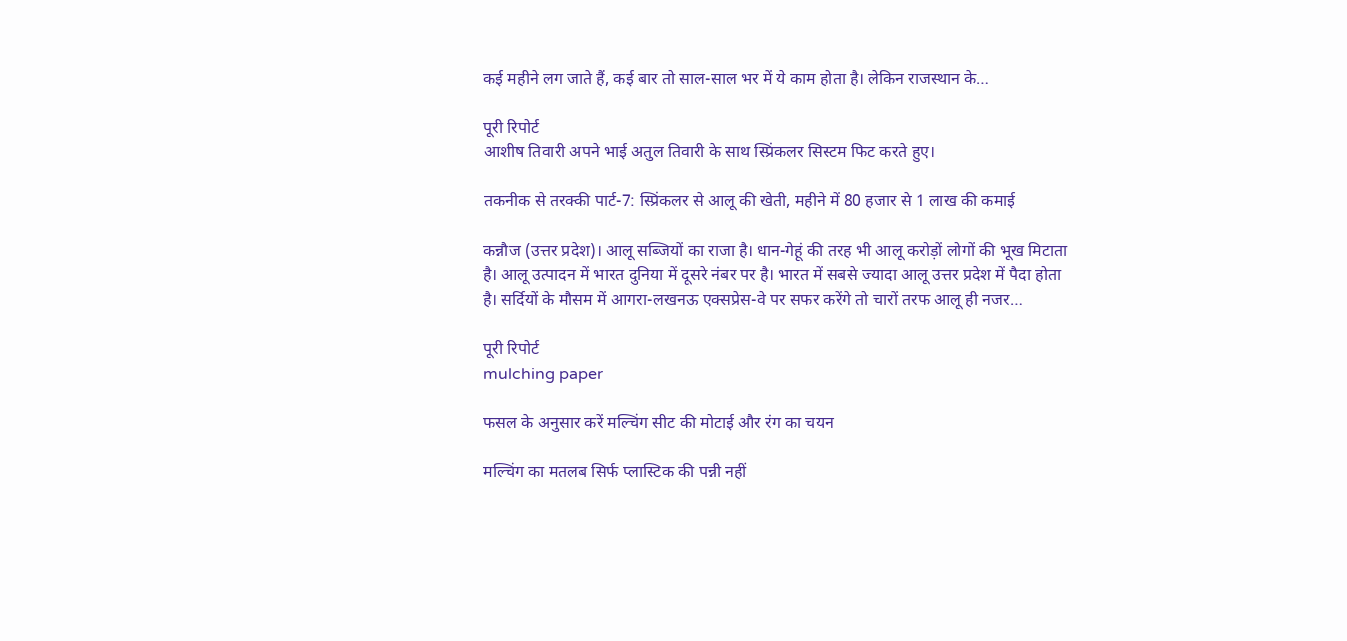कई महीने लग जाते हैं, कई बार तो साल-साल भर में ये काम होता है। लेकिन राजस्थान के…

पूरी र‍िपोर्ट
आशीष तिवारी अपने भाई अतुल तिवारी के साथ स्प्रिंकलर सिस्टम फिट करते हुए।

तकनीक से तरक्की पार्ट-7: स्प्रिंकलर से आलू की खेती, महीने में 80 हजार से 1 लाख की कमाई

कन्नौज (उत्तर प्रदेश)। आलू सब्जियों का राजा है। धान-गेहूं की तरह भी आलू करोड़ों लोगों की भूख मिटाता है। आलू उत्पादन में भारत दुनिया में दूसरे नंबर पर है। भारत में सबसे ज्यादा आलू उत्तर प्रदेश में पैदा होता है। सर्दियों के मौसम में आगरा-लखनऊ एक्सप्रेस-वे पर सफर करेंगे तो चारों तरफ आलू ही नजर…

पूरी र‍िपोर्ट
mulching paper

फसल के अनुसार करें मल्चिंग सीट की मोटाई और रंग का चयन

मल्चिंग का मतलब सिर्फ प्लास्टिक की पन्नी नहीं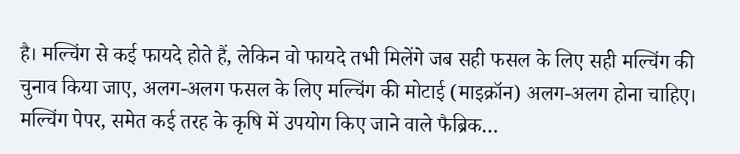है। मल्चिंग से कई फायदे होते हैं, लेकिन वो फायदे तभी मिलेंगे जब सही फसल के लिए सही मल्चिंग की चुनाव किया जाए, अलग-अलग फसल के लिए मल्चिंग की मोटाई (माइक्रॉन) अलग-अलग होना चाहिए। मल्चिंग पेपर, समेत कई तरह के कृषि में उपयोग किए जाने वाले फैब्रिक…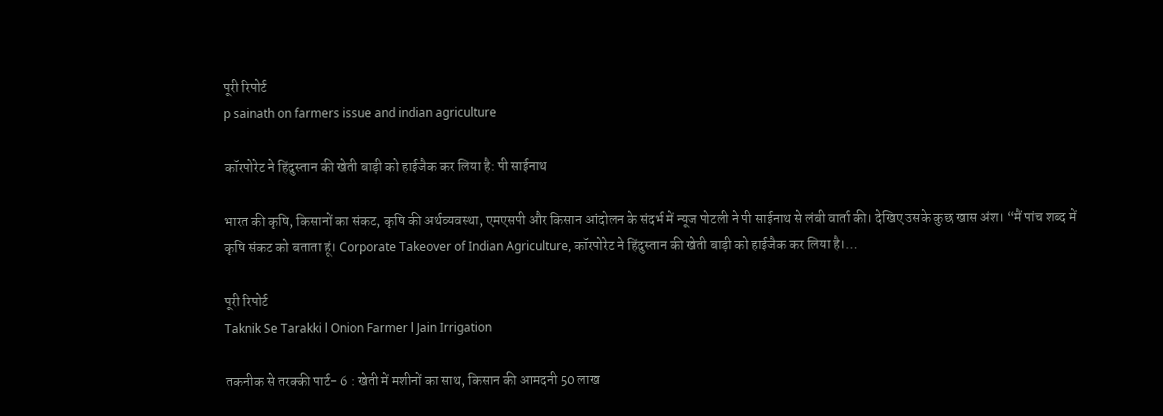पूरी र‍िपोर्ट
p sainath on farmers issue and indian agriculture

कॉरपोरेट ने हिंदुस्तान की खेती बाड़ी को हाईजैक कर लिया है: पी साईनाथ

भारत की कृषि, किसानों का संकट, कृषि की अर्थव्यवस्था, एमएसपी और किसान आंदोलन के संदर्भ में न्यूज पोटली ने पी साईनाथ से लंबी वार्ता की। देखिए उसके कुछ खास अंश। “मैं पांच शब्द में कृषि संकट को बताता हूं। Corporate Takeover of Indian Agriculture, कॉरपोरेट ने हिंदुस्तान की खेती बाड़ी को हाईजैक कर लिया है।…

पूरी र‍िपोर्ट
Taknik Se Tarakki l Onion Farmer l Jain Irrigation

तकनीक से तरक्की पार्ट- 6 : खेती में मशीनों का साथ, किसान की आमदनी 50 लाख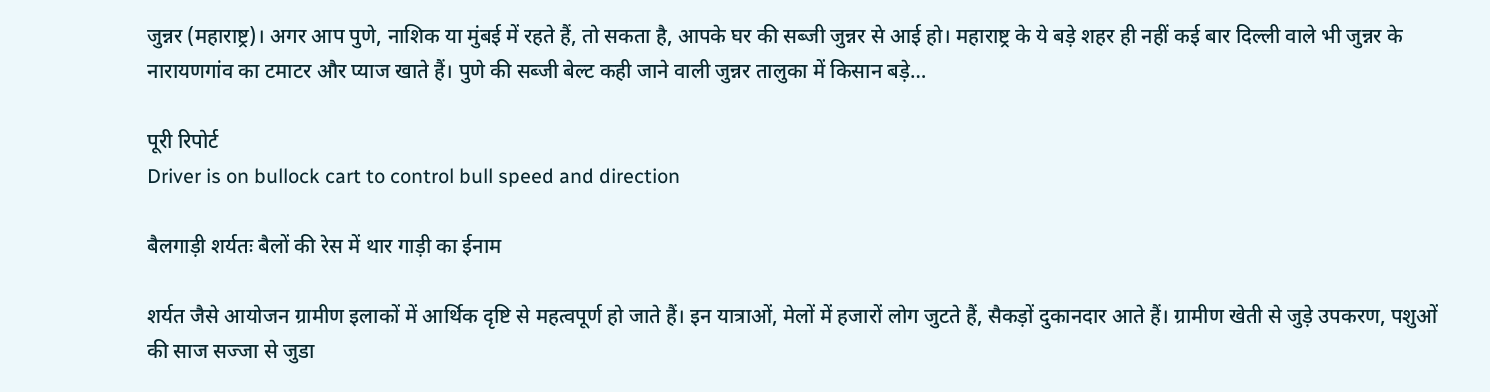जुन्नर (महाराष्ट्र)। अगर आप पुणे, नाशिक या मुंबई में रहते हैं, तो सकता है, आपके घर की सब्जी जुन्नर से आई हो। महाराष्ट्र के ये बड़े शहर ही नहीं कई बार दिल्ली वाले भी जुन्नर के नारायणगांव का टमाटर और प्याज खाते हैं। पुणे की सब्जी बेल्ट कही जाने वाली जुन्नर तालुका में किसान बड़े…

पूरी र‍िपोर्ट
Driver is on bullock cart to control bull speed and direction

बैलगाड़ी शर्यतः बैलों की रेस में थार गाड़ी का ईनाम

शर्यत जैसे आयोजन ग्रामीण इलाकों में आर्थिक दृष्टि से महत्वपूर्ण हो जाते हैं। इन यात्राओं, मेलों में हजारों लोग जुटते हैं, सैकड़ों दुकानदार आते हैं। ग्रामीण खेती से जुड़े उपकरण, पशुओं की साज सज्जा से जुडा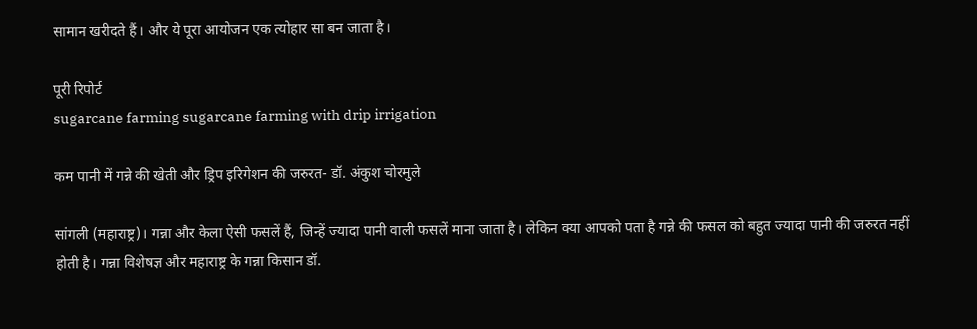सामान खरीदते हैं। और ये पूरा आयोजन एक त्योहार सा बन जाता है।

पूरी र‍िपोर्ट
sugarcane farming sugarcane farming with drip irrigation

कम पानी में गन्ने की खेती और ड्रिप इरिगेशन की जरुरत- डॉ. अंकुश चोरमुले

सांगली (महाराष्ट्र)। गन्ना और केला ऐसी फसलें हैं, जिन्हें ज्यादा पानी वाली फसलें माना जाता है। लेकिन क्या आपको पता है गन्ने की फसल को बहुत ज्यादा पानी की जरुरत नहीं होती है। गन्ना विशेषज्ञ और महाराष्ट्र के गन्ना किसान डॉ.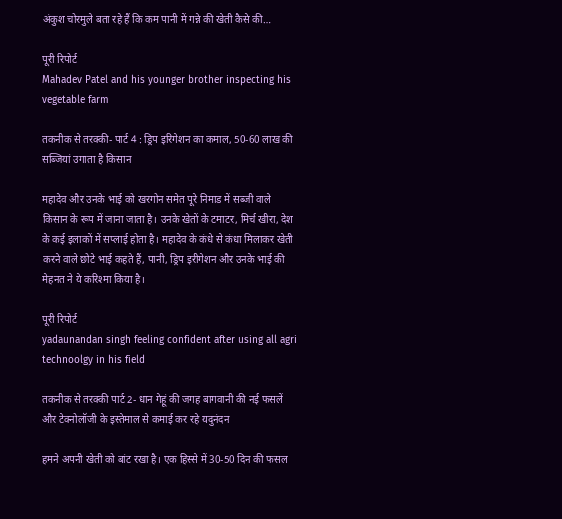अंकुश चोरमुले बता रहे हैं कि कम पानी में गन्ने की खेती कैसे की…

पूरी र‍िपोर्ट
Mahadev Patel and his younger brother inspecting his vegetable farm

तकनीक से तरक्की- पार्ट 4 : ड्रिप इरिगेशन का कमाल, 50-60 लाख की सब्जियां उगाता है किसान

महादेव और उनके भाई को खरगोन समेत पूरे निमाड में सब्जी वाले किसान के रूप में जाना जाता है। उनके खेतों के टमाटर, मिर्च खीरा, देश के कई इलाकों में सप्लाई होता है। महादेव के कंधे से कंधा मिलाकर खेती करने वाले छोटे भाई कहते हैं, पानी, ड्रिप इरीगेशन और उनके भाई की मेहनत ने ये करिश्मा किया है।

पूरी र‍िपोर्ट
yadaunandan singh feeling confident after using all agri technoolgy in his field

तकनीक से तरक्की पार्ट 2- धान गेहूं की जगह बागवानी की नई फसलें और टेक्नोलॉजी के इस्तेमाल से कमाई कर रहे यदुनंदन

हमने अपनी खेती को बांट रखा है। एक हिस्से में 30-50 दिन की फसल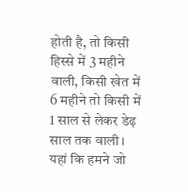होती है, तो किसी हिस्से में 3 महीने वाली, किसी खेत में 6 महीने तो किसी में 1 साल से लेकर डेढ़ साल तक वाली। यहां कि हमने जो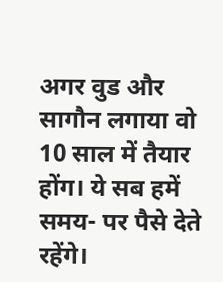अगर वुड और सागौन लगाया वो 10 साल में तैयार होंग। ये सब हमें समय- पर पैसे देते रहेंगे।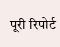पूरी र‍िपोर्ट